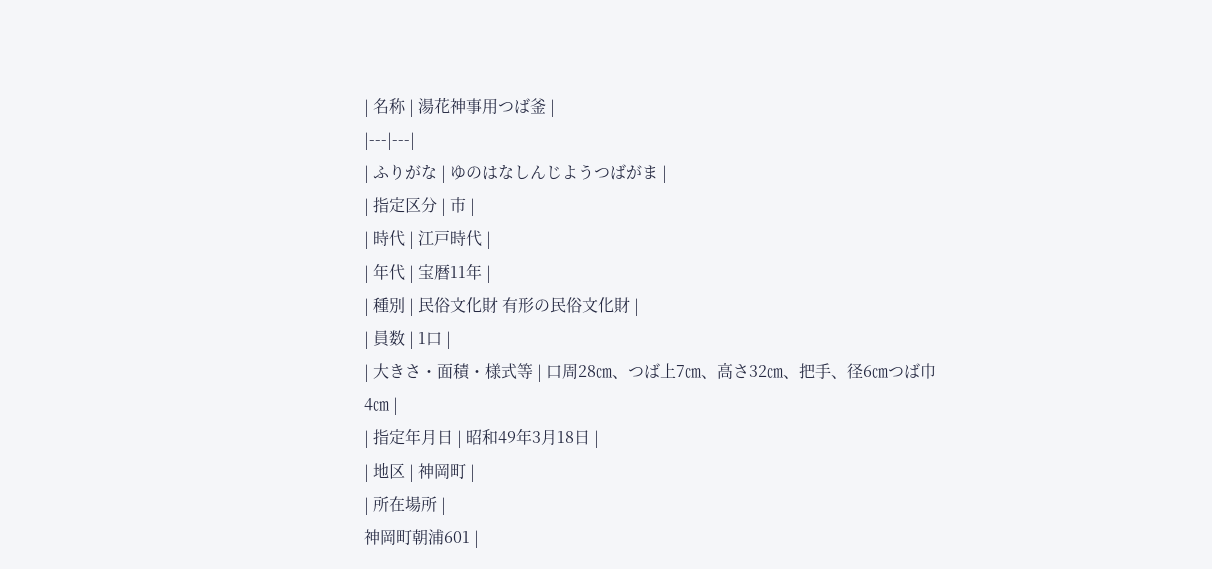| 名称 | 湯花神事用つば釜 |
|---|---|
| ふりがな | ゆのはなしんじようつばがま |
| 指定区分 | 市 |
| 時代 | 江戸時代 |
| 年代 | 宝暦11年 |
| 種別 | 民俗文化財 有形の民俗文化財 |
| 員数 | 1口 |
| 大きさ・面積・様式等 | 口周28㎝、つば上7㎝、高さ32㎝、把手、径6㎝つば巾4㎝ |
| 指定年月日 | 昭和49年3月18日 |
| 地区 | 神岡町 |
| 所在場所 |
神岡町朝浦601 |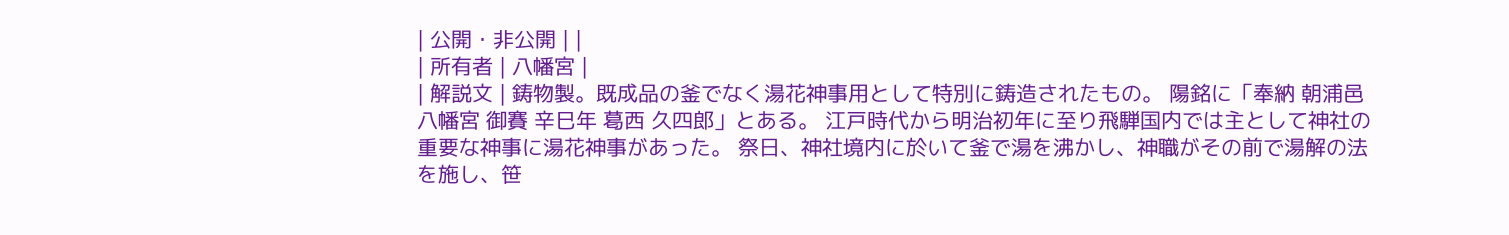| 公開・非公開 | |
| 所有者 | 八幡宮 |
| 解説文 | 鋳物製。既成品の釜でなく湯花神事用として特別に鋳造されたもの。 陽銘に「奉納 朝浦邑 八幡宮 御賽 辛巳年 葛西 久四郎」とある。 江戸時代から明治初年に至り飛騨国内では主として神社の重要な神事に湯花神事があった。 祭日、神社境内に於いて釜で湯を沸かし、神職がその前で湯解の法を施し、笹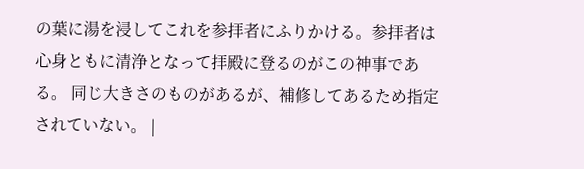の葉に湯を浸してこれを参拝者にふりかける。参拝者は心身ともに清浄となって拝殿に登るのがこの神事である。 同じ大きさのものがあるが、補修してあるため指定されていない。 |